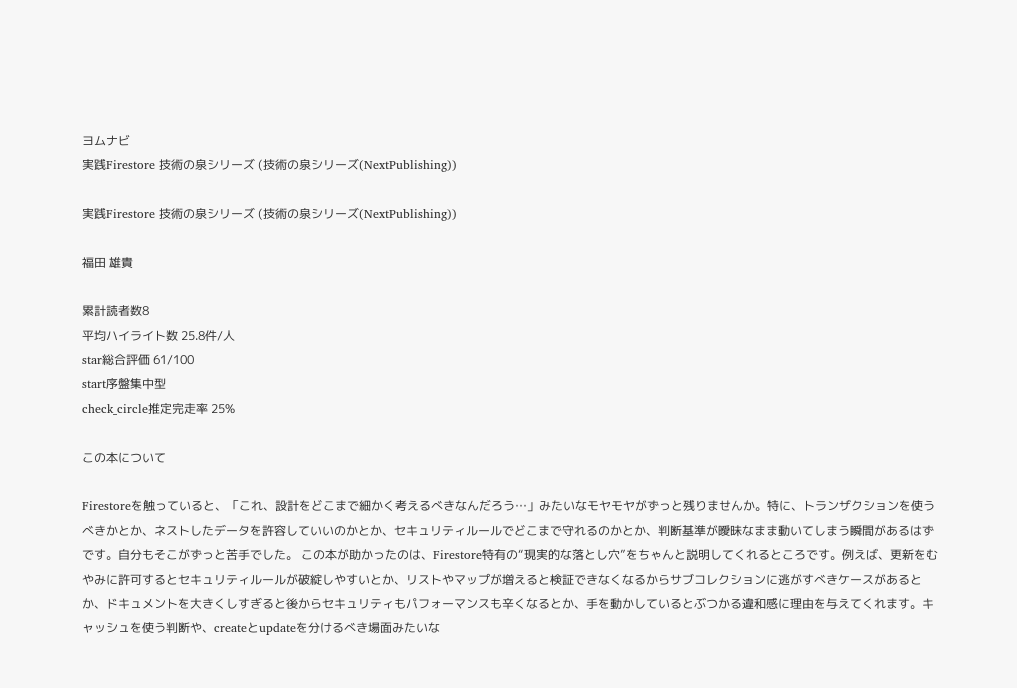ヨムナビ
実践Firestore 技術の泉シリーズ (技術の泉シリーズ(NextPublishing))

実践Firestore 技術の泉シリーズ (技術の泉シリーズ(NextPublishing))

福田 雄貴

累計読者数8
平均ハイライト数 25.8件/人
star総合評価 61/100
start序盤集中型
check_circle推定完走率 25%

この本について

Firestoreを触っていると、「これ、設計をどこまで細かく考えるべきなんだろう…」みたいなモヤモヤがずっと残りませんか。特に、トランザクションを使うべきかとか、ネストしたデータを許容していいのかとか、セキュリティルールでどこまで守れるのかとか、判断基準が曖昧なまま動いてしまう瞬間があるはずです。自分もそこがずっと苦手でした。 この本が助かったのは、Firestore特有の“現実的な落とし穴”をちゃんと説明してくれるところです。例えば、更新をむやみに許可するとセキュリティルールが破綻しやすいとか、リストやマップが増えると検証できなくなるからサブコレクションに逃がすべきケースがあるとか、ドキュメントを大きくしすぎると後からセキュリティもパフォーマンスも辛くなるとか、手を動かしているとぶつかる違和感に理由を与えてくれます。キャッシュを使う判断や、createとupdateを分けるべき場面みたいな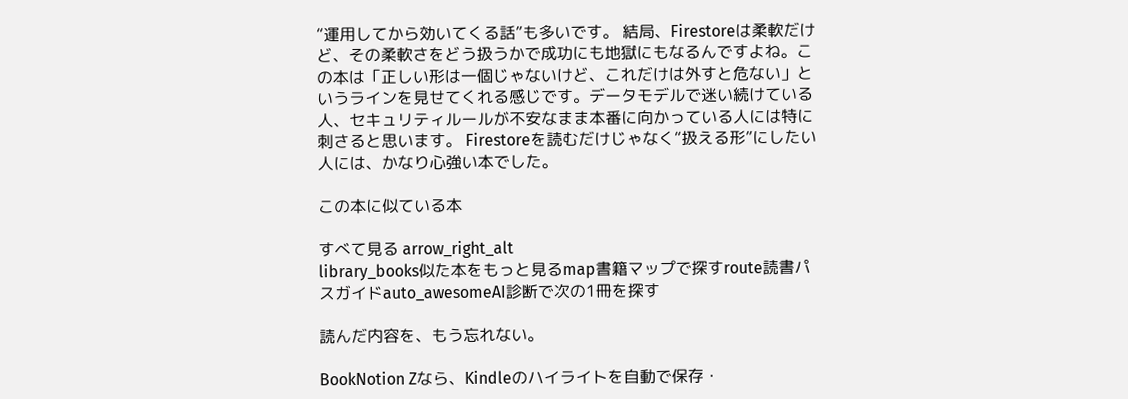“運用してから効いてくる話”も多いです。 結局、Firestoreは柔軟だけど、その柔軟さをどう扱うかで成功にも地獄にもなるんですよね。この本は「正しい形は一個じゃないけど、これだけは外すと危ない」というラインを見せてくれる感じです。データモデルで迷い続けている人、セキュリティルールが不安なまま本番に向かっている人には特に刺さると思います。 Firestoreを読むだけじゃなく“扱える形”にしたい人には、かなり心強い本でした。

この本に似ている本

すべて見る arrow_right_alt
library_books似た本をもっと見るmap書籍マップで探すroute読書パスガイドauto_awesomeAI診断で次の1冊を探す

読んだ内容を、もう忘れない。

BookNotion Zなら、Kindleのハイライトを自動で保存・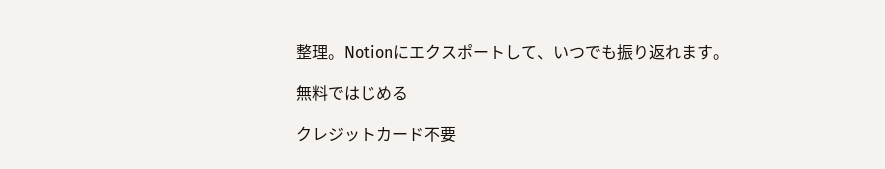整理。Notionにエクスポートして、いつでも振り返れます。

無料ではじめる

クレジットカード不要